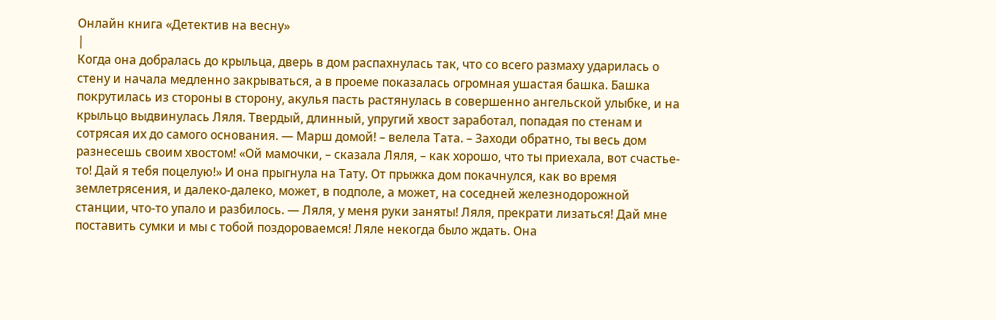Онлайн книга «Детектив на весну»
|
Когда она добралась до крыльца, дверь в дом распахнулась так, что со всего размаху ударилась о стену и начала медленно закрываться, а в проеме показалась огромная ушастая башка. Башка покрутилась из стороны в сторону, акулья пасть растянулась в совершенно ангельской улыбке, и на крыльцо выдвинулась Ляля. Твердый, длинный, упругий хвост заработал, попадая по стенам и сотрясая их до самого основания. — Марш домой! – велела Тата. – Заходи обратно, ты весь дом разнесешь своим хвостом! «Ой мамочки, – сказала Ляля, – как хорошо, что ты приехала, вот счастье-то! Дай я тебя поцелую!» И она прыгнула на Тату. От прыжка дом покачнулся, как во время землетрясения, и далеко-далеко, может, в подполе, а может, на соседней железнодорожной станции, что-то упало и разбилось. — Ляля, у меня руки заняты! Ляля, прекрати лизаться! Дай мне поставить сумки и мы с тобой поздороваемся! Ляле некогда было ждать. Она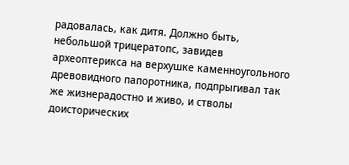радовалась, как дитя. Должно быть, небольшой трицератопс, завидев археоптерикса на верхушке каменноугольного древовидного папоротника, подпрыгивал так же жизнерадостно и живо, и стволы доисторических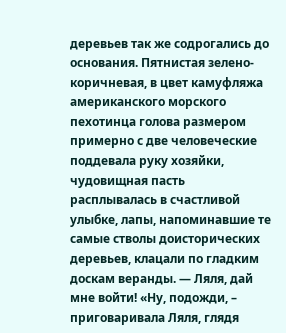деревьев так же содрогались до основания. Пятнистая зелено-коричневая, в цвет камуфляжа американского морского пехотинца голова размером примерно с две человеческие поддевала руку хозяйки, чудовищная пасть расплывалась в счастливой улыбке, лапы, напоминавшие те самые стволы доисторических деревьев, клацали по гладким доскам веранды. — Ляля, дай мне войти! «Ну, подожди, – приговаривала Ляля, глядя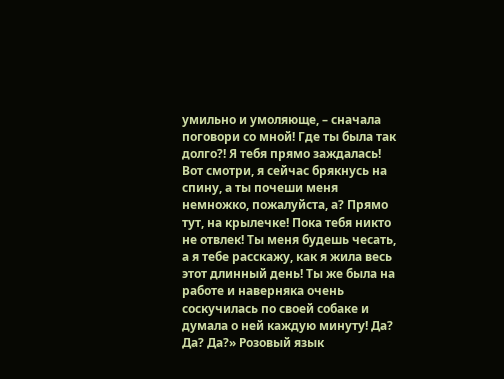умильно и умоляюще, – сначала поговори со мной! Где ты была так долго?! Я тебя прямо заждалась! Вот смотри, я сейчас брякнусь на спину, а ты почеши меня немножко, пожалуйста, а? Прямо тут, на крылечке! Пока тебя никто не отвлек! Ты меня будешь чесать, а я тебе расскажу, как я жила весь этот длинный день! Ты же была на работе и наверняка очень соскучилась по своей собаке и думала о ней каждую минуту! Да? Да? Да?» Розовый язык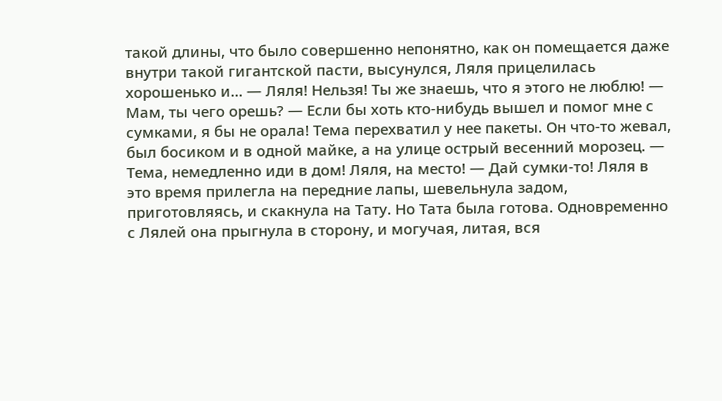такой длины, что было совершенно непонятно, как он помещается даже внутри такой гигантской пасти, высунулся, Ляля прицелилась хорошенько и… — Ляля! Нельзя! Ты же знаешь, что я этого не люблю! — Мам, ты чего орешь? — Если бы хоть кто-нибудь вышел и помог мне с сумками, я бы не орала! Тема перехватил у нее пакеты. Он что-то жевал, был босиком и в одной майке, а на улице острый весенний морозец. — Тема, немедленно иди в дом! Ляля, на место! — Дай сумки-то! Ляля в это время прилегла на передние лапы, шевельнула задом, приготовляясь, и скакнула на Тату. Но Тата была готова. Одновременно с Лялей она прыгнула в сторону, и могучая, литая, вся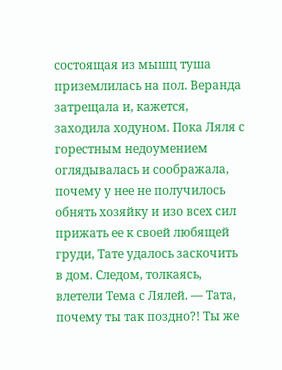состоящая из мышц туша приземлилась на пол. Веранда затрещала и, кажется, заходила ходуном. Пока Ляля с горестным недоумением оглядывалась и соображала, почему у нее не получилось обнять хозяйку и изо всех сил прижать ее к своей любящей груди, Тате удалось заскочить в дом. Следом, толкаясь, влетели Тема с Лялей. — Тата, почему ты так поздно?! Ты же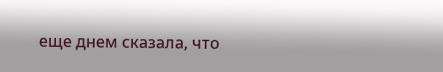еще днем сказала, что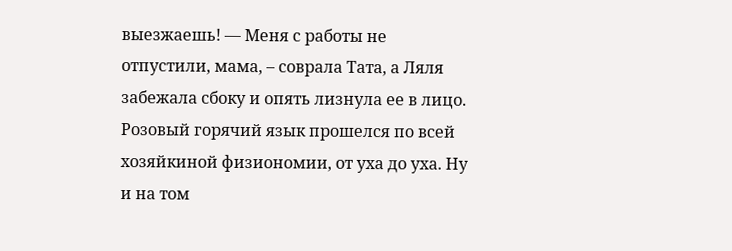выезжаешь! — Меня с работы не отпустили, мама, – соврала Тата, а Ляля забежала сбоку и опять лизнула ее в лицо. Розовый горячий язык прошелся по всей хозяйкиной физиономии, от уха до уха. Ну и на том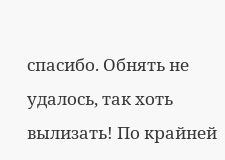спасибо. Обнять не удалось, так хоть вылизать! По крайней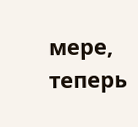мере, теперь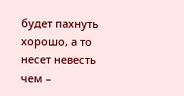будет пахнуть хорошо, а то несет невесть чем –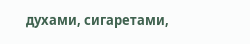духами, сигаретами,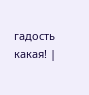гадость какая! |